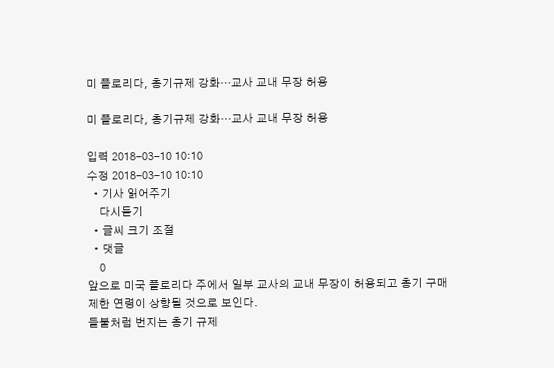미 플로리다, 총기규제 강화…교사 교내 무장 허용

미 플로리다, 총기규제 강화…교사 교내 무장 허용

입력 2018-03-10 10:10
수정 2018-03-10 10:10
  • 기사 읽어주기
    다시듣기
  • 글씨 크기 조절
  • 댓글
    0
앞으로 미국 플로리다 주에서 일부 교사의 교내 무장이 허용되고 총기 구매 제한 연령이 상향될 것으로 보인다.
들불처럼 번지는 총기 규제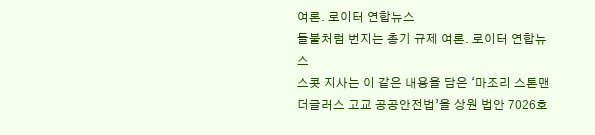여론. 로이터 연합뉴스
들불처럼 번지는 총기 규제 여론. 로이터 연합뉴스
스콧 지사는 이 같은 내용을 담은 ‘마조리 스톤맨 더글러스 고교 공공안전법’을 상원 법안 7026호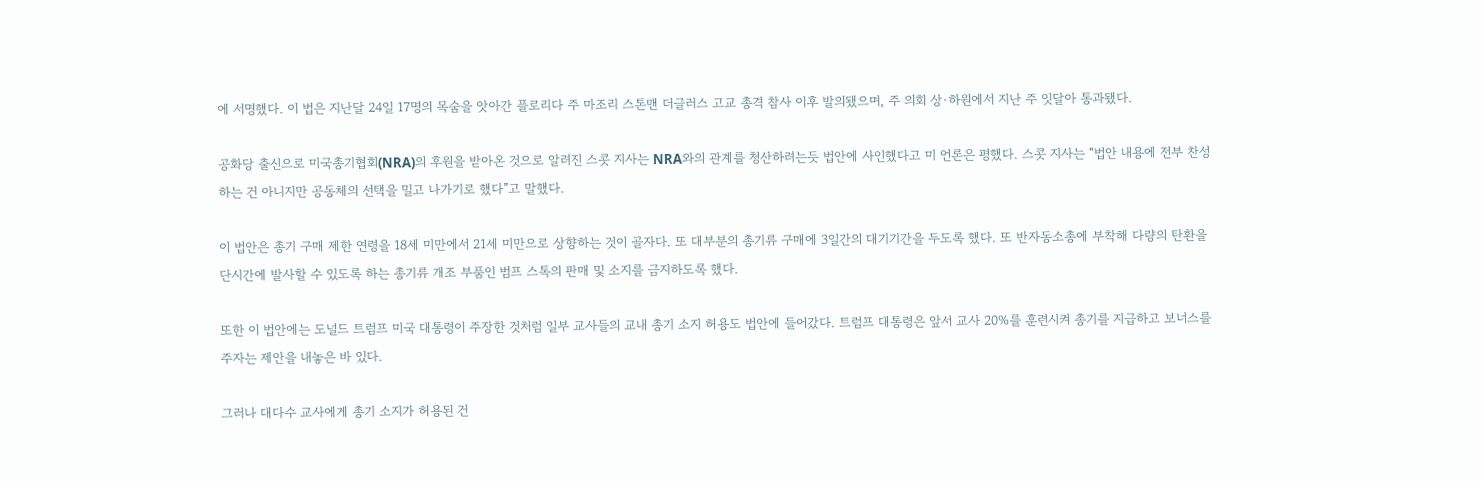에 서명했다. 이 법은 지난달 24일 17명의 목숨을 앗아간 플로리다 주 마조리 스톤맨 더글러스 고교 총격 참사 이후 발의됐으며, 주 의회 상·하원에서 지난 주 잇달아 통과됐다.

공화당 출신으로 미국총기협회(NRA)의 후원을 받아온 것으로 알려진 스콧 지사는 NRA와의 관계를 청산하려는듯 법안에 사인했다고 미 언론은 평했다. 스콧 지사는 “법안 내용에 전부 찬성하는 건 아니지만 공동체의 선택을 밀고 나가기로 했다”고 말했다.

이 법안은 총기 구매 제한 연령을 18세 미만에서 21세 미만으로 상향하는 것이 골자다. 또 대부분의 총기류 구매에 3일간의 대기기간을 두도록 했다. 또 반자동소총에 부착해 다량의 탄환을 단시간에 발사할 수 있도록 하는 총기류 개조 부품인 범프 스톡의 판매 및 소지를 금지하도록 했다.

또한 이 법안에는 도널드 트럼프 미국 대통령이 주장한 것처럼 일부 교사들의 교내 총기 소지 허용도 법안에 들어갔다. 트럼프 대통령은 앞서 교사 20%를 훈련시켜 총기를 지급하고 보너스를 주자는 제안을 내놓은 바 있다.

그러나 대다수 교사에게 총기 소지가 허용된 건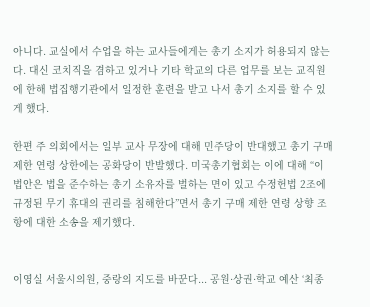아니다. 교실에서 수업을 하는 교사들에게는 총기 소지가 허용되지 않는다. 대신 코치직을 겸하고 있거나 기타 학교의 다른 업무를 보는 교직원에 한해 법집행기관에서 일정한 훈련을 받고 나서 총기 소지를 할 수 있게 했다.

한편 주 의회에서는 일부 교사 무장에 대해 민주당이 반대했고 총기 구매 제한 연령 상한에는 공화당이 반발했다. 미국총기협회는 이에 대해 “이 법안은 법을 준수하는 총기 소유자를 벌하는 면이 있고 수정헌법 2조에 규정된 무기 휴대의 권리를 침해한다”면서 총기 구매 제한 연령 상향 조항에 대한 소송을 제기했다.


이영실 서울시의원, 중랑의 지도를 바꾼다... 공원·상권·학교 예산 ‘최종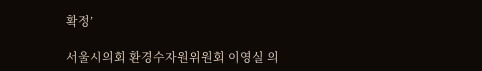확정’

서울시의회 환경수자원위원회 이영실 의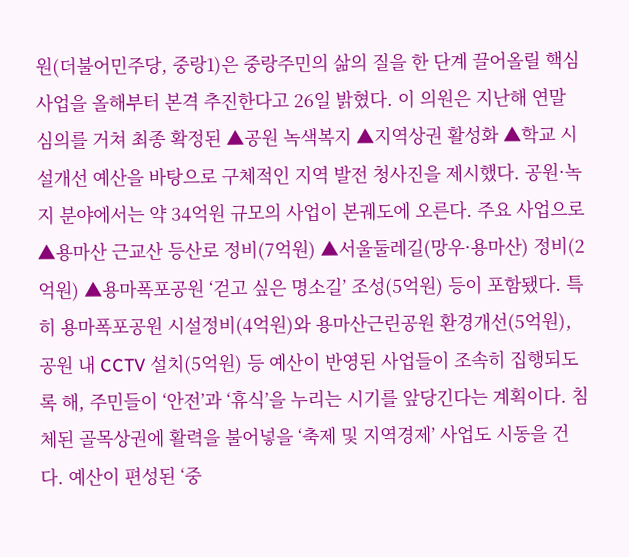원(더불어민주당, 중랑1)은 중랑주민의 삶의 질을 한 단계 끌어올릴 핵심 사업을 올해부터 본격 추진한다고 26일 밝혔다. 이 의원은 지난해 연말 심의를 거쳐 최종 확정된 ▲공원 녹색복지 ▲지역상권 활성화 ▲학교 시설개선 예산을 바탕으로 구체적인 지역 발전 청사진을 제시했다. 공원·녹지 분야에서는 약 34억원 규모의 사업이 본궤도에 오른다. 주요 사업으로 ▲용마산 근교산 등산로 정비(7억원) ▲서울둘레길(망우·용마산) 정비(2억원) ▲용마폭포공원 ‘걷고 싶은 명소길’ 조성(5억원) 등이 포함됐다. 특히 용마폭포공원 시설정비(4억원)와 용마산근린공원 환경개선(5억원), 공원 내 CCTV 설치(5억원) 등 예산이 반영된 사업들이 조속히 집행되도록 해, 주민들이 ‘안전’과 ‘휴식’을 누리는 시기를 앞당긴다는 계획이다. 침체된 골목상권에 활력을 불어넣을 ‘축제 및 지역경제’ 사업도 시동을 건다. 예산이 편성된 ‘중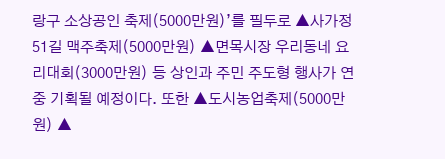랑구 소상공인 축제(5000만원)’를 필두로 ▲사가정51길 맥주축제(5000만원) ▲면목시장 우리동네 요리대회(3000만원) 등 상인과 주민 주도형 행사가 연중 기획될 예정이다. 또한 ▲도시농업축제(5000만원) ▲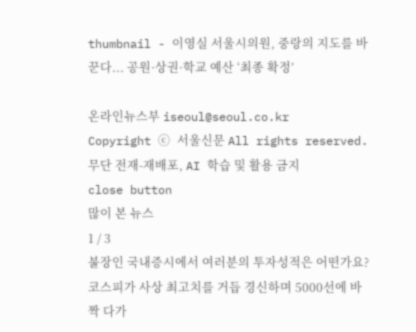thumbnail - 이영실 서울시의원, 중랑의 지도를 바꾼다... 공원·상권·학교 예산 ‘최종 확정’

온라인뉴스부 iseoul@seoul.co.kr
Copyright ⓒ 서울신문 All rights reserved. 무단 전재-재배포, AI 학습 및 활용 금지
close button
많이 본 뉴스
1 / 3
불장인 국내증시에서 여러분의 투자성적은 어떤가요?
코스피가 사상 최고치를 거듭 경신하며 5000선에 바짝 다가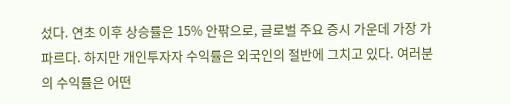섰다. 연초 이후 상승률은 15% 안팎으로, 글로벌 주요 증시 가운데 가장 가파르다. 하지만 개인투자자 수익률은 외국인의 절반에 그치고 있다. 여러분의 수익률은 어떤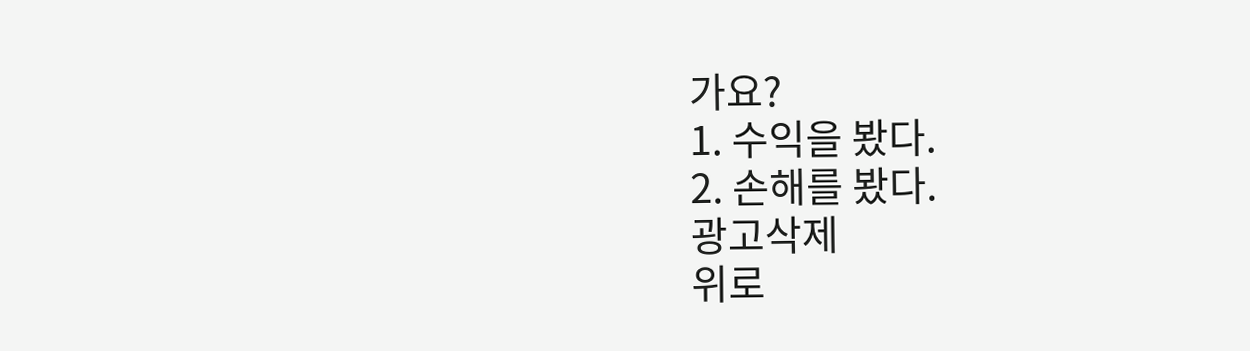가요?
1. 수익을 봤다.
2. 손해를 봤다.
광고삭제
위로